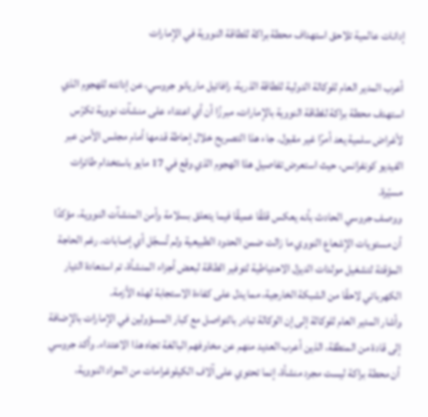إدانات عالمية تلاحق استهداف محطة براكة للطاقة النووية في الإمارات

أعرب المدير العام للوكالة الدولية للطاقة الذرية، رافائيل ماريانو جروسي، عن إدانته للهجوم الذي استهدف محطة براكة للطاقة النووية بالإمارات، مبرزًا أن أي اعتداء على منشآت نووية تكرّس لأغراض سلمية يعد أمرًا غير مقبول. جاء هذا التصريح خلال إحاطة قدمها أمام مجلس الأمن عبر الفيديو كونفرانس، حيث استعرض تفاصيل هذا الهجوم الذي وقع في 17 مايو باستخدام طائرات مسيّرة.
ووصف جروسي الحادث بأنه يعكس قلقًا عميقًا فيما يتعلق بسلامة وأمن المنشآت النووية، مؤكدًا أن مستويات الإشعاع النووي ما زالت ضمن الحدود الطبيعية ولم تُسجّل أي إصابات. رغم الحاجة المؤقتة لتشغيل مولدات الديزل الاحتياطية لتوفير الطاقة لبعض أجزاء المنشأة، تم استعادة التيار الكهربائي لاحقًا من الشبكة الخارجية، مما يدل على كفاءة الاستجابة لهذه الأزمة.
وأشار المدير العام للوكالة إلى إن الوكالة تبادر بالتواصل مع كبار المسؤولين في الإمارات بالإضافة إلى قادة من المنطقة، الذين أعرب العديد منهم عن مخاوفهم البالغة تجاه هذا الاعتداء. وأكد جروسي أن محطة براكة ليست مجرد منشأة، إنما تحتوي على آلاف الكيلوغرامات من المواد النووية،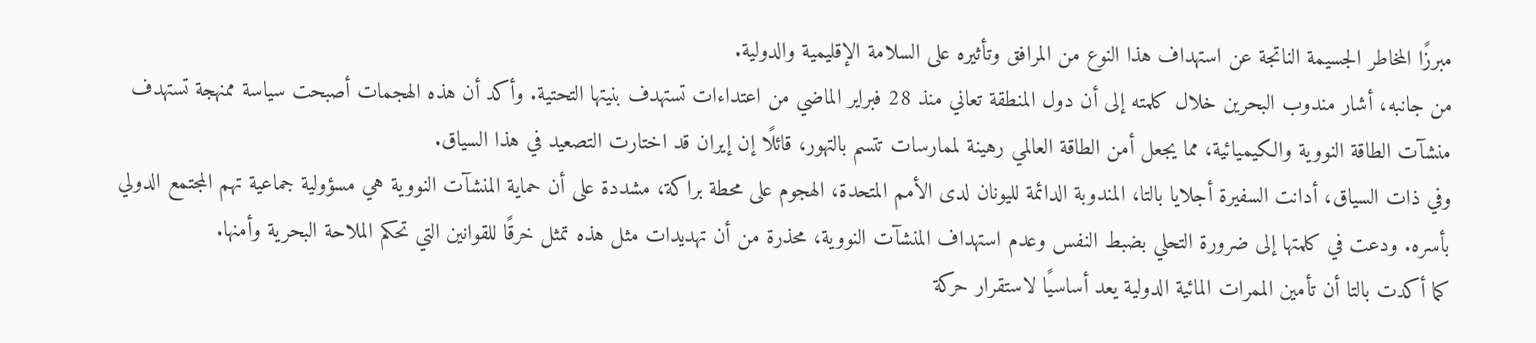مبرزًا المخاطر الجسيمة الناتجة عن استهداف هذا النوع من المرافق وتأثيره على السلامة الإقليمية والدولية.
من جانبه، أشار مندوب البحرين خلال كلمته إلى أن دول المنطقة تعاني منذ 28 فبراير الماضي من اعتداءات تستهدف بنيتها التحتية. وأكد أن هذه الهجمات أصبحت سياسة ممنهجة تستهدف منشآت الطاقة النووية والكيميائية، مما يجعل أمن الطاقة العالمي رهينة لممارسات تتسم بالتهور، قائلًا إن إيران قد اختارت التصعيد في هذا السياق.
وفي ذات السياق، أدانت السفيرة أجلايا بالتا، المندوبة الدائمة لليونان لدى الأمم المتحدة، الهجوم على محطة براكة، مشددة على أن حماية المنشآت النووية هي مسؤولية جماعية تهم المجتمع الدولي بأسره. ودعت في كلمتها إلى ضرورة التحلي بضبط النفس وعدم استهداف المنشآت النووية، محذرة من أن تهديدات مثل هذه تمثل خرقًا للقوانين التي تحكم الملاحة البحرية وأمنها.
كما أكدت بالتا أن تأمين الممرات المائية الدولية يعد أساسيًا لاستقرار حركة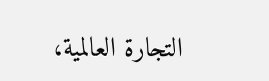التجارة العالمية،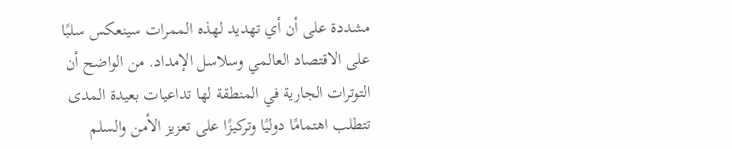مشددة على أن أي تهديد لهذه الممرات سينعكس سلبًا على الاقتصاد العالمي وسلاسل الإمداد. من الواضح أن التوترات الجارية في المنطقة لها تداعيات بعيدة المدى تتطلب اهتمامًا دوليًا وتركيزًا على تعزيز الأمن والسلم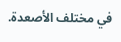في مختلف الأصعدة.